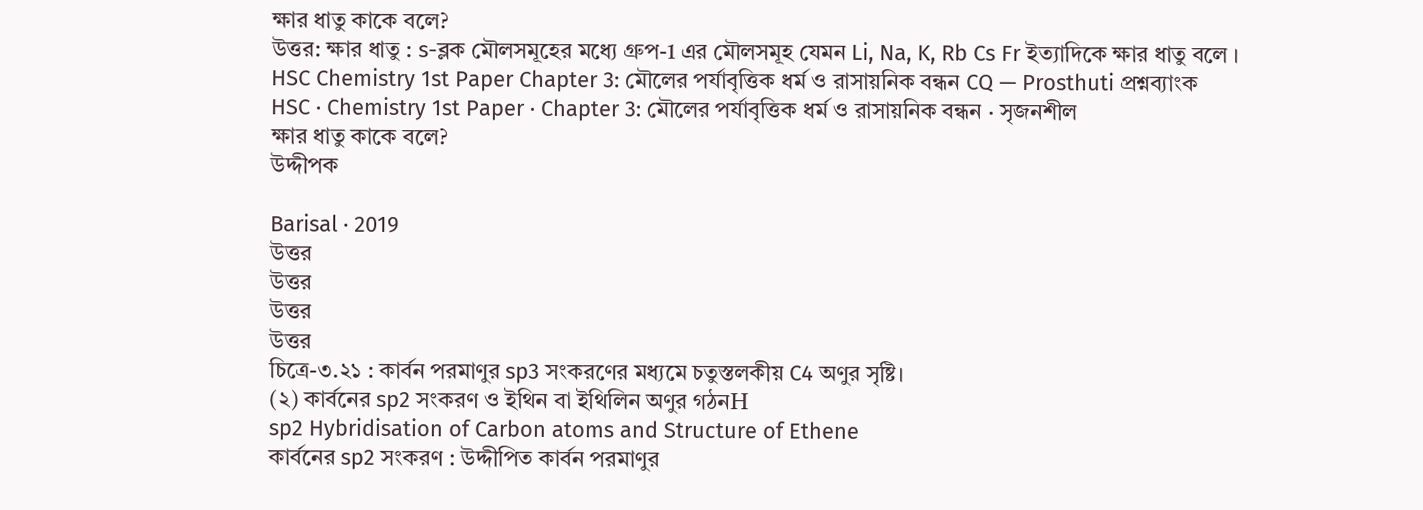ক্ষার ধাতু কাকে বলে?
উত্তর: ক্ষার ধাতু : s-ব্লক মৌলসমূহের মধ্যে গ্রুপ-1 এর মৌলসমূহ যেমন Li, Na, K, Rb Cs Fr ইত্যাদিকে ক্ষার ধাতু বলে ।
HSC Chemistry 1st Paper Chapter 3: মৌলের পর্যাবৃত্তিক ধর্ম ও রাসায়নিক বন্ধন CQ — Prosthuti প্রশ্নব্যাংক
HSC · Chemistry 1st Paper · Chapter 3: মৌলের পর্যাবৃত্তিক ধর্ম ও রাসায়নিক বন্ধন · সৃজনশীল
ক্ষার ধাতু কাকে বলে?
উদ্দীপক

Barisal · 2019
উত্তর
উত্তর
উত্তর
উত্তর
চিত্রে-৩.২১ : কার্বন পরমাণুর sp3 সংকরণের মধ্যমে চতুস্তলকীয় C4 অণুর সৃষ্টি।
(২) কার্বনের sp2 সংকরণ ও ইথিন বা ইথিলিন অণুর গঠনH
sp2 Hybridisation of Carbon atoms and Structure of Ethene
কার্বনের sp2 সংকরণ : উদ্দীপিত কার্বন পরমাণুর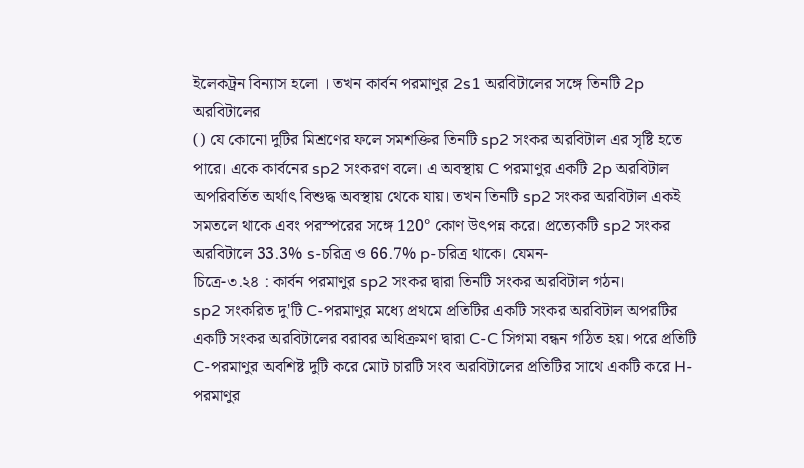ইলেকট্রন বিন্যাস হলো । তখন কার্বন পরমাণুর 2s1 অরবিটালের সঙ্গে তিনটি 2p অরবিটালের
() যে কোনো দুটির মিশ্রণের ফলে সমশক্তির তিনটি sp2 সংকর অরবিটাল এর সৃষ্টি হতে পারে। একে কার্বনের sp2 সংকরণ বলে। এ অবস্থায় C পরমাণুর একটি 2p অরবিটাল অপরিবর্তিত অর্থাৎ বিশুদ্ধ অবস্থায় থেকে যায়। তখন তিনটি sp2 সংকর অরবিটাল একই সমতলে থাকে এবং পরস্পরের সঙ্গে 120° কোণ উৎপন্ন করে। প্রত্যেকটি sp2 সংকর অরবিটালে 33.3% s-চরিত্র ও 66.7% p-চরিত্র থাকে। যেমন-
চিত্রে-৩.২৪ : কার্বন পরমাণুর sp2 সংকর দ্বারা তিনটি সংকর অরবিটাল গঠন।
sp2 সংকরিত দু'টি C-পরমাণুর মধ্যে প্রথমে প্রতিটির একটি সংকর অরবিটাল অপরটির একটি সংকর অরবিটালের বরাবর অধিক্রমণ দ্বারা C-C সিগমা বন্ধন গঠিত হয়। পরে প্রতিটি C-পরমাণুর অবশিষ্ট দুটি করে মোট চারটি সংব অরবিটালের প্রতিটির সাথে একটি করে H-পরমাণুর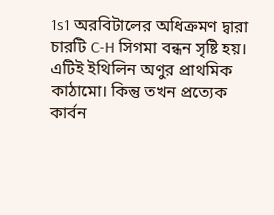1s1 অরবিটালের অধিক্রমণ দ্বারা চারটি C-H সিগমা বন্ধন সৃষ্টি হয়। এটিই ইথিলিন অণুর প্রাথমিক কাঠামো। কিন্তু তখন প্রত্যেক কার্বন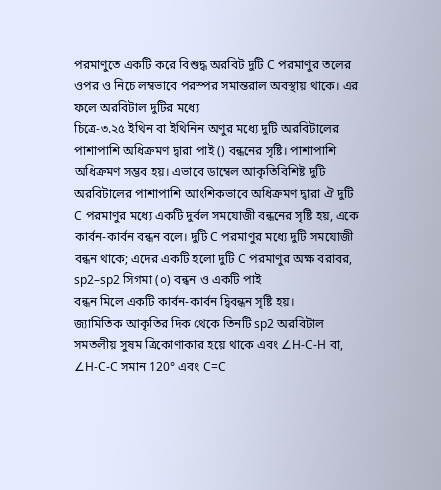পরমাণুতে একটি করে বিশুদ্ধ অরবিট দুটি C পরমাণুর তলের ওপর ও নিচে লম্বভাবে পরস্পর সমান্তরাল অবস্থায় থাকে। এর ফলে অরবিটাল দুটির মধ্যে
চিত্রে-৩.২৫ ইথিন বা ইথিনিন অণুর মধ্যে দুটি অরবিটালের পাশাপাশি অধিক্রমণ দ্বারা পাই () বন্ধনের সৃষ্টি। পাশাপাশি অধিক্রমণ সম্ভব হয়। এভাবে ডাম্বেল আকৃতিবিশিষ্ট দুটি
অরবিটালের পাশাপাশি আংশিকভাবে অধিক্রমণ দ্বারা ঐ দুটি C পরমাণুর মধ্যে একটি দুর্বল সমযোজী বন্ধনের সৃষ্টি হয়, একে কার্বন-কার্বন বন্ধন বলে। দুটি C পরমাণুর মধ্যে দুটি সমযোজী বন্ধন থাকে; এদের একটি হলো দুটি C পরমাণুর অক্ষ বরাবর, sp2–sp2 সিগমা (০) বন্ধন ও একটি পাই
বন্ধন মিলে একটি কার্বন-কার্বন দ্বিবন্ধন সৃষ্টি হয়।
জ্যামিতিক আকৃতির দিক থেকে তিনটি sp2 অরবিটাল সমতলীয় সুষম ত্রিকোণাকার হয়ে থাকে এবং ∠H-C-H বা, ∠H-C-C সমান 120° এবং C=C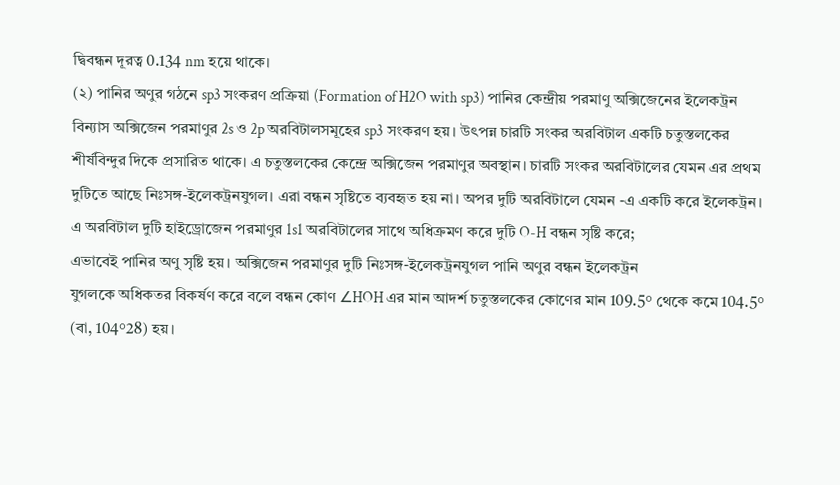দ্বিবন্ধন দূরত্ব 0.134 nm হয়ে থাকে।
(২) পানির অণুর গঠনে sp3 সংকরণ প্রক্রিয়া (Formation of H2O with sp3) পানির কেন্দ্রীয় পরমাণু অক্সিজেনের ইলেকট্রন বিন্যাস অক্সিজেন পরমাণুর 2s ও 2p অরবিটালসমূহের sp3 সংকরণ হয়। উৎপন্ন চারটি সংকর অরবিটাল একটি চতুস্তলকের শীর্ষবিন্দুর দিকে প্রসারিত থাকে। এ চতুস্তলকের কেন্দ্রে অক্সিজেন পরমাণুর অবস্থান। চারটি সংকর অরবিটালের যেমন এর প্রথম দুটিতে আছে নিঃসঙ্গ-ইলেকট্রনযুগল। এরা বন্ধন সৃষ্টিতে ব্যবহৃত হয় না। অপর দুটি অরবিটালে যেমন -এ একটি করে ইলেকট্রন।
এ অরবিটাল দুটি হাইড্রোজেন পরমাণুর 1s1 অরবিটালের সাথে অধিক্রমণ করে দুটি O-H বন্ধন সৃষ্টি করে;
এভাবেই পানির অণু সৃষ্টি হয়। অক্সিজেন পরমাণুর দুটি নিঃসঙ্গ-ইলেকট্রনযুগল পানি অণুর বন্ধন ইলেকট্রন
যুগলকে অধিকতর বিকর্ষণ করে বলে বন্ধন কোণ ∠HOH এর মান আদর্শ চতুস্তলকের কোণের মান 109.5° থেকে কমে 104.5° (বা, 104°28) হয়।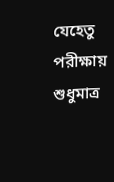যেহেতু পরীক্ষায় শুধুমাত্র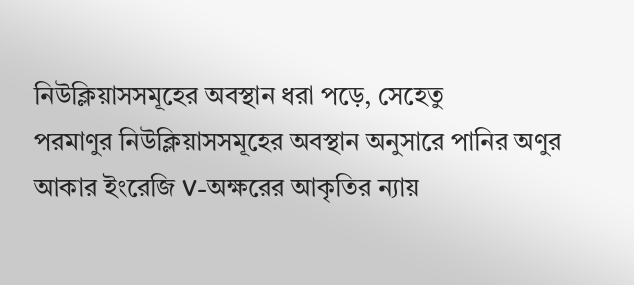নিউক্লিয়াসসমূহের অবস্থান ধরা পড়ে, সেহেতু
পরমাণুর নিউক্লিয়াসসমূহের অবস্থান অনুসারে পানির অণুর আকার ইংরেজি V-অক্ষরের আকৃতির ন্যায়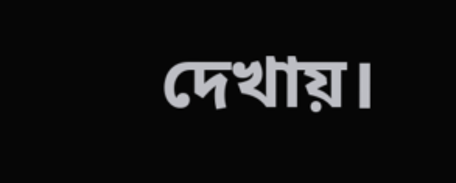দেখায়।